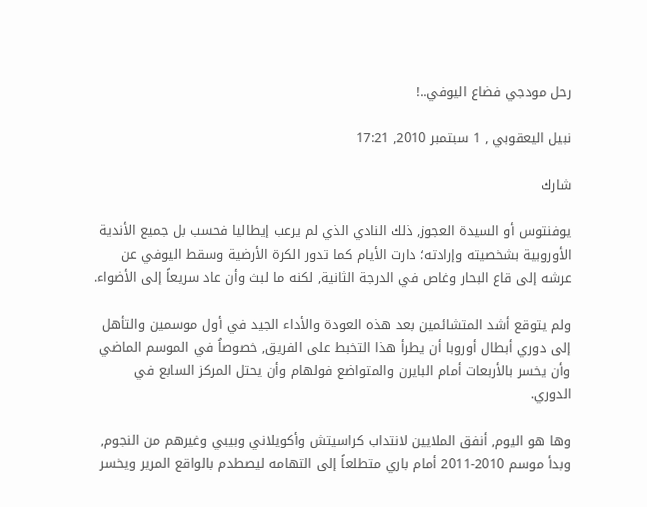رحل مودجي فضاع اليوفي..!

نبيل اليعقوبي , 1 سبتمبر 2010, 17:21

شارك

يوفنتوس أو السيدة العجوز, ذلك النادي الذي لم يرعب إيطاليا فحسب بل جميع الأندية الأوروبية بشخصيته وإرادته؛ دارت الأيام كما تدور الكرة الأرضية وسقط اليوفي عن عرشه إلى قاع البحار وغاص في الدرجة الثانية, لكنه ما لبث وأن عاد سريعاً إلى الأضواء.

ولم يتوقع أشد المتشائمين بعد هذه العودة والأداء الجيد في أول موسمين والتأهل إلى دوري أبطال أوروبا أن يطرأ هذا التخبط على الفريق, خصوصاُ في الموسم الماضي وأن يخسر بالأربعات أمام البايرن والمتواضع فولهام وأن يحتل المركز السابع في الدوري.

وها هو اليوم, أنفق الملايين لانتداب كراسيتش وأكويلاني وبيبي وغيرهم من النجوم, وبدأ موسم 2010-2011 أمام باري متطلعاً إلى التهامه ليصطدم بالواقع المرير ويخسر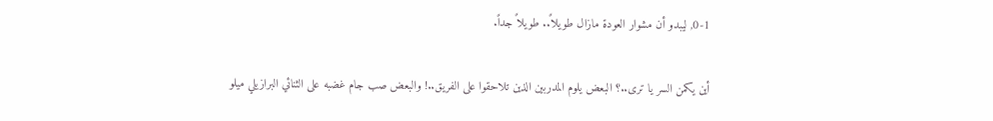0-1, ليبدو أن مشوار العودة مازال طويلاً.. طويلاً جداً.

أين يكمن السر يا ترى..؟ البعض يلوم المدربين الذين تلاحقوا على الفريق..! والبعض صب جام غضبه على الثنائي البرازيلي ميلو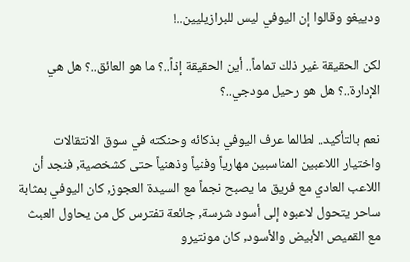ودييغو وقالوا إن اليوفي ليس للبرازيليين..!

لكن الحقيقة غير ذلك تماماً.. أين الحقيقة إذاً..؟ ما هو العائق..؟ هل هي الإدارة..؟ هل هو رحيل مودجي..؟

نعم بالتأكيد.. لطالما عرف اليوفي بذكائه وحنكته في سوق الانتقالات واختيار اللاعبين المناسبين مهارياً وفنياً وذهنياً حتى كشخصية, فنجد أن اللاعب العادي مع فريق ما يصبح نجماً مع السيدة العجوز, كان اليوفي بمثابة ساحر يتحول لاعبوه إلى أسود شرسة, جائعة تفترس كل من يحاول العبث مع القميص الأبيض والأسود, كان مونتيرو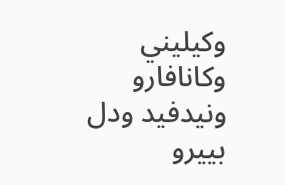وكيليني وكانافارو ونيدفيد ودل بييرو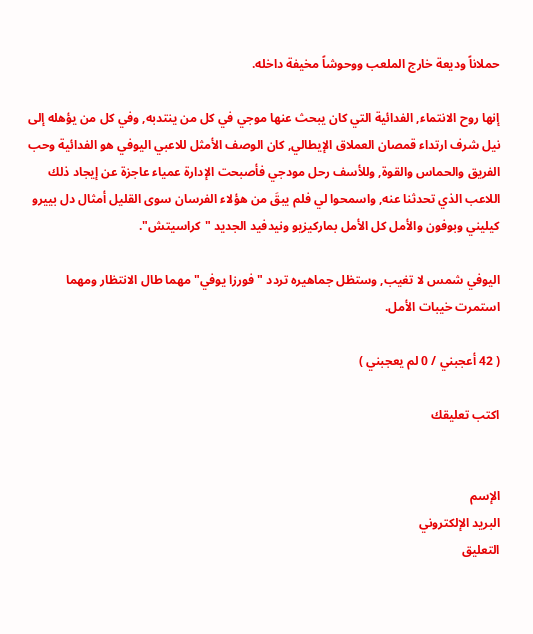حملاناً وديعة خارج الملعب ووحوشاً مخيفة داخله.

إنها روح الانتماء, الفدائية التي كان يبحث عنها موجي في كل من ينتدبه, وفي كل من يؤهله إلى نيل شرف ارتداء قمصان العملاق الإيطالي, كان الوصف الأمثل للاعبي اليوفي هو الفدائية وحب الفريق والحماس والقوة, وللأسف رحل مودجي فأصبحت الإدارة عمياء عاجزة عن إيجاد ذلك اللاعب الذي تحدثنا عنه, واسمحوا لي فلم يبقَ من هؤلاء الفرسان سوى القليل أمثال دل بييرو كيليني وبوفون والأمل كل الأمل بماركيزيو ونيدفيد الجديد "كراسيتش".

اليوفي شمس لا تغيب, وستظل جماهيره تردد "فورزا يوفي" مهما طال الانتظار ومهما استمرت خيبات الأمل.

( 42 أعجبني / 0 لم يعجبني )

اكتب تعليقك


الإسم
البريد الإلكتروني
التعليق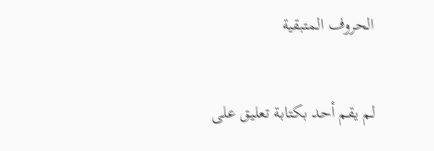الحروف المتبقية


لم يقم أحد بكتابة تعليق على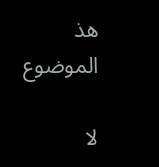هذ الموضوع

لا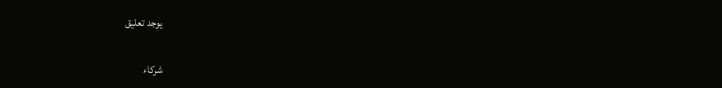يوجد تعليق

شركاء